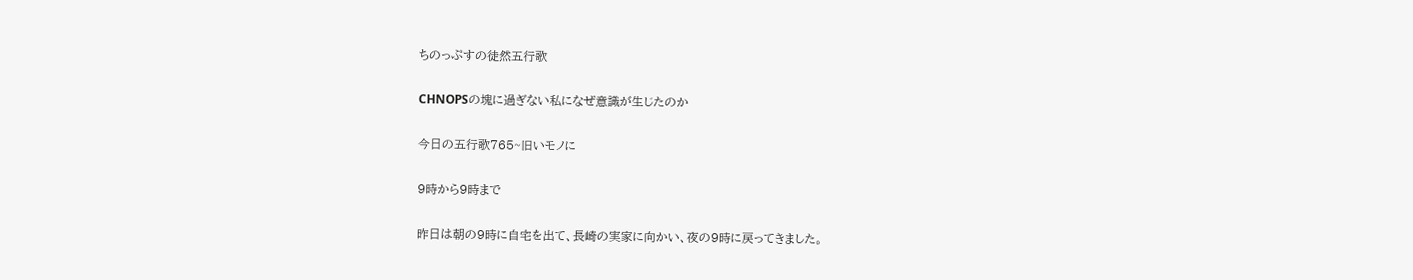ちのっぷすの徒然五行歌

CHNOPSの塊に過ぎない私になぜ意識が生じたのか

今日の五行歌765~旧いモノに

9時から9時まで

昨日は朝の9時に自宅を出て、長崎の実家に向かい、夜の9時に戻ってきました。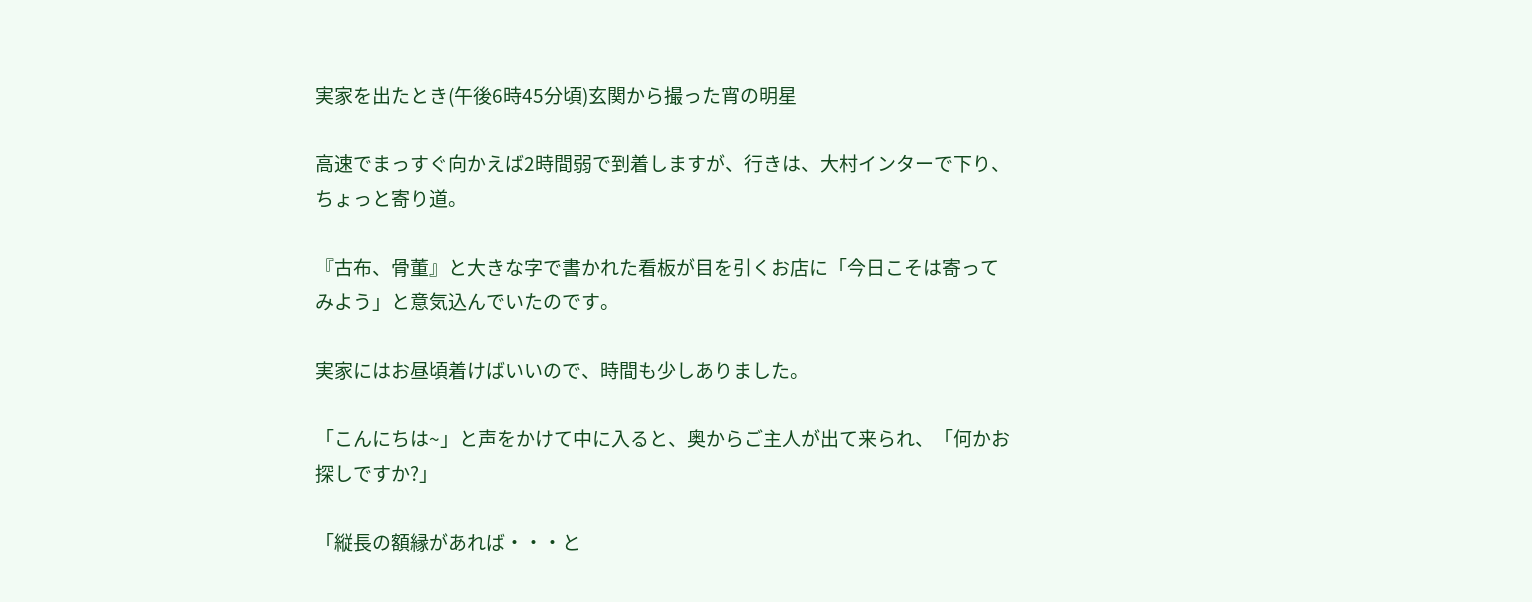実家を出たとき(午後6時45分頃)玄関から撮った宵の明星

高速でまっすぐ向かえば2時間弱で到着しますが、行きは、大村インターで下り、ちょっと寄り道。

『古布、骨董』と大きな字で書かれた看板が目を引くお店に「今日こそは寄ってみよう」と意気込んでいたのです。

実家にはお昼頃着けばいいので、時間も少しありました。

「こんにちは~」と声をかけて中に入ると、奥からご主人が出て来られ、「何かお探しですか?」

「縦長の額縁があれば・・・と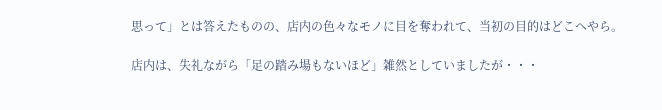思って」とは答えたものの、店内の色々なモノに目を奪われて、当初の目的はどこへやら。

店内は、失礼ながら「足の踏み場もないほど」雑然としていましたが・・・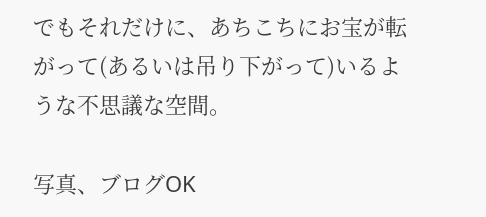でもそれだけに、あちこちにお宝が転がって(あるいは吊り下がって)いるような不思議な空間。

写真、ブログOK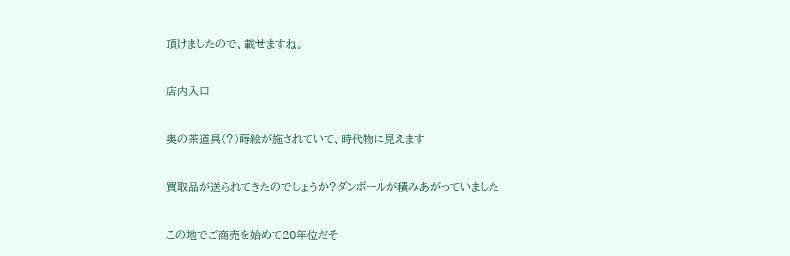頂けましたので、載せますね。

店内入口

奥の茶道具(?)蒔絵が施されていて、時代物に見えます

買取品が送られてきたのでしょうか?ダンボールが積みあがっていました

この地でご商売を始めて20年位だそ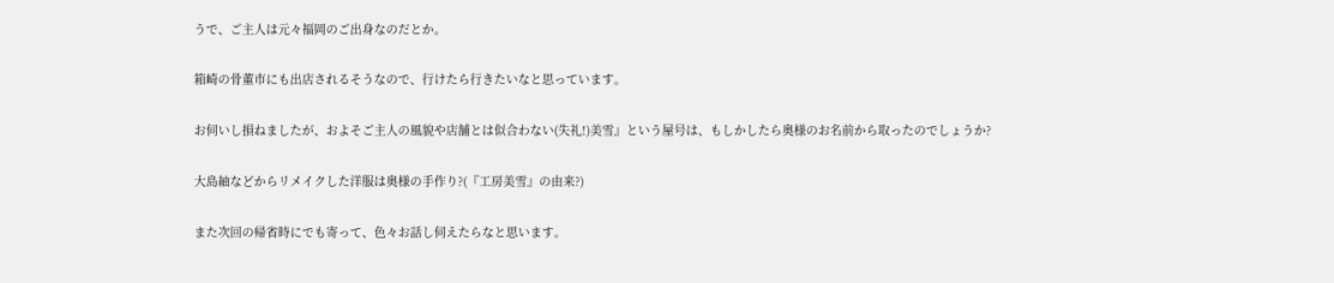うで、ご主人は元々福岡のご出身なのだとか。

箱崎の骨董市にも出店されるそうなので、行けたら行きたいなと思っています。

お伺いし損ねましたが、およそご主人の風貌や店舗とは似合わない(失礼!)美雪』という屋号は、もしかしたら奥様のお名前から取ったのでしょうか?

大島紬などからリメイクした洋服は奥様の手作り?(『工房美雪』の由来?)

また次回の帰省時にでも寄って、色々お話し伺えたらなと思います。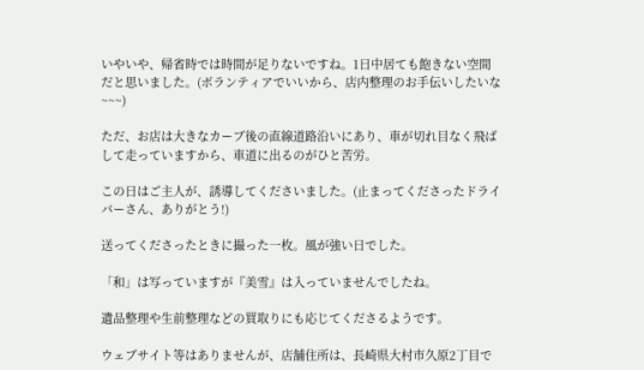いやいや、帰省時では時間が足りないですね。1日中居ても飽きない空間だと思いました。(ボランティアでいいから、店内整理のお手伝いしたいな~~~)

ただ、お店は大きなカーブ後の直線道路沿いにあり、車が切れ目なく飛ばして走っていますから、車道に出るのがひと苦労。

この日はご主人が、誘導してくださいました。(止まってくださったドライバーさん、ありがとう!)

送ってくださったときに撮った一枚。風が強い日でした。

「和」は写っていますが『美雪』は入っていませんでしたね。

遺品整理や生前整理などの買取りにも応じてくださるようです。

ウェブサイト等はありませんが、店舗住所は、長崎県大村市久原2丁目で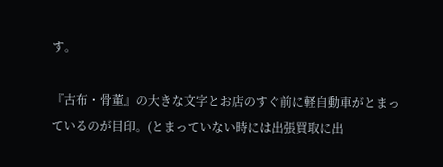す。

『古布・骨董』の大きな文字とお店のすぐ前に軽自動車がとまっているのが目印。(とまっていない時には出張買取に出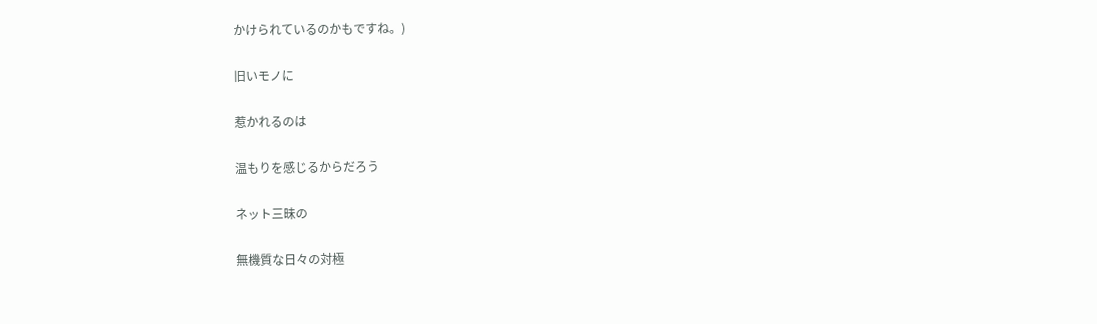かけられているのかもですね。)

旧いモノに

惹かれるのは

温もりを感じるからだろう

ネット三昧の

無機質な日々の対極